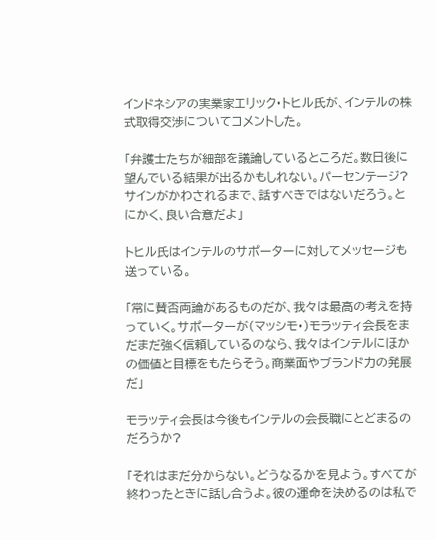インドネシアの実業家エリック・トヒル氏が、インテルの株式取得交渉についてコメントした。

「弁護士たちが細部を議論しているところだ。数日後に望んでいる結果が出るかもしれない。パーセンテージ? サインがかわされるまで、話すべきではないだろう。とにかく、良い合意だよ」

トヒル氏はインテルのサポーターに対してメッセージも送っている。

「常に賛否両論があるものだが、我々は最高の考えを持っていく。サポーターが(マッシモ・)モラッティ会長をまだまだ強く信頼しているのなら、我々はインテルにほかの価値と目標をもたらそう。商業面やブランド力の発展だ」

モラッティ会長は今後もインテルの会長職にとどまるのだろうか?

「それはまだ分からない。どうなるかを見よう。すべてが終わったときに話し合うよ。彼の運命を決めるのは私で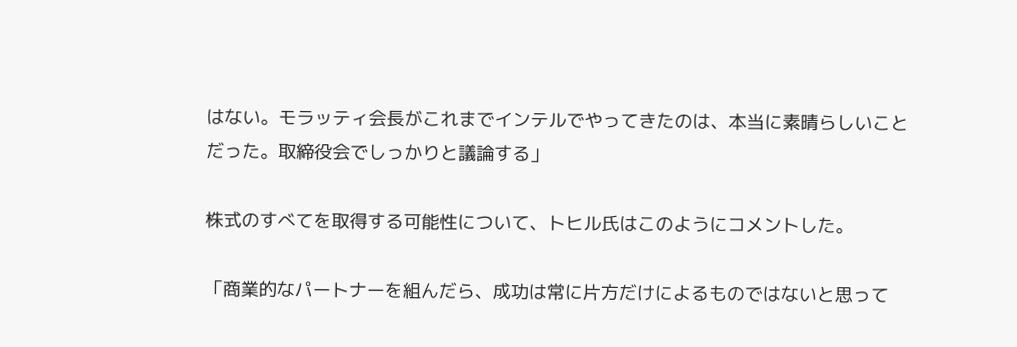はない。モラッティ会長がこれまでインテルでやってきたのは、本当に素晴らしいことだった。取締役会でしっかりと議論する」

株式のすべてを取得する可能性について、トヒル氏はこのようにコメントした。

「商業的なパートナーを組んだら、成功は常に片方だけによるものではないと思って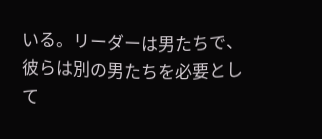いる。リーダーは男たちで、彼らは別の男たちを必要として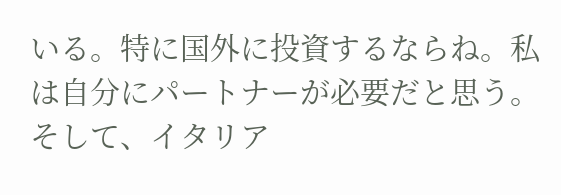いる。特に国外に投資するならね。私は自分にパートナーが必要だと思う。そして、イタリア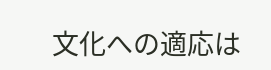文化への適応は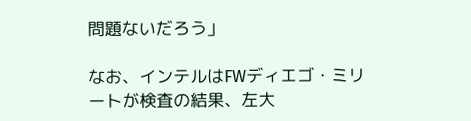問題ないだろう」

なお、インテルはFWディエゴ・ミリートが検査の結果、左大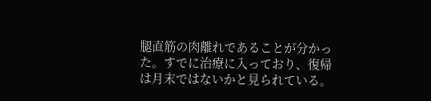腿直筋の肉離れであることが分かった。すでに治療に入っており、復帰は月末ではないかと見られている。